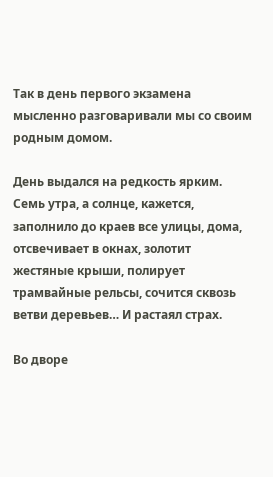Так в день первого экзамена мысленно разговаривали мы со своим родным домом.

День выдался на редкость ярким. Семь утра, а солнце, кажется, заполнило до краев все улицы, дома, отсвечивает в окнах, золотит жестяные крыши, полирует трамвайные рельсы, сочится сквозь ветви деревьев… И растаял страх.

Во дворе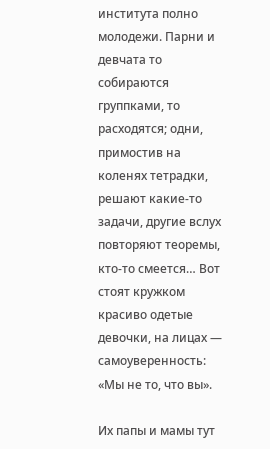института полно молодежи. Парни и девчата то собираются группками, то расходятся; одни, примостив на коленях тетрадки, решают какие-то задачи, другие вслух повторяют теоремы, кто-то смеется… Вот стоят кружком красиво одетые девочки, на лицах — самоуверенность: «Мы не то, что вы».

Их папы и мамы тут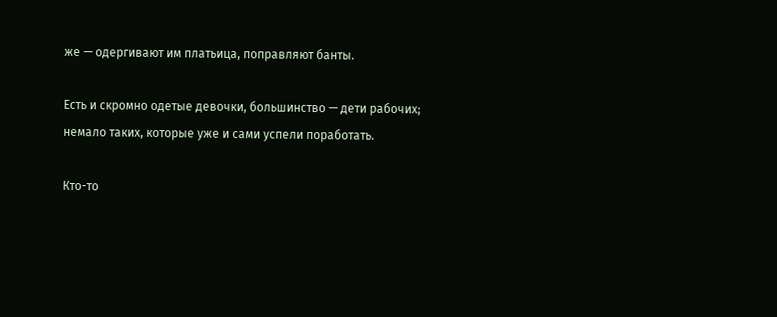же — одергивают им платьица, поправляют банты.

Есть и скромно одетые девочки, большинство — дети рабочих; немало таких, которые уже и сами успели поработать.

Кто-то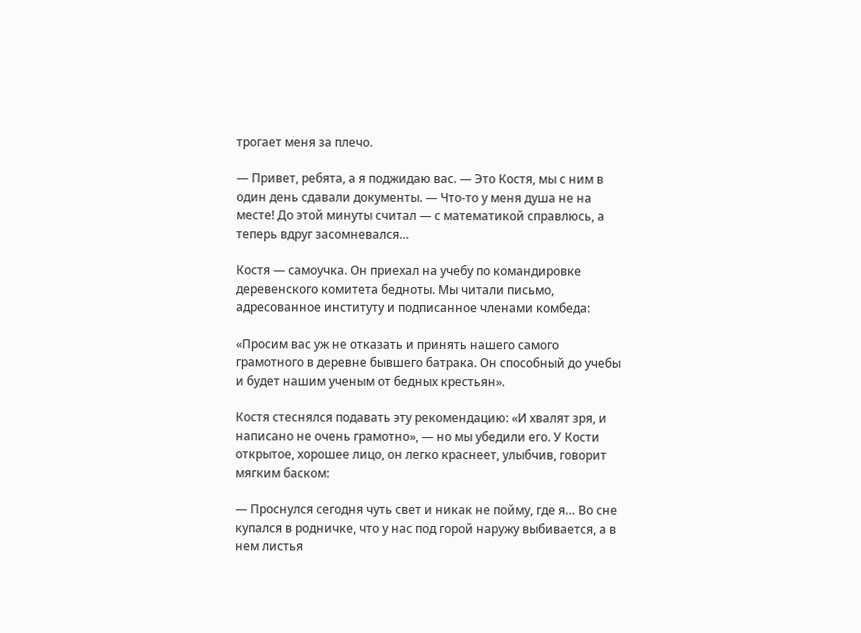трогает меня за плечо.

— Привет, ребята, а я поджидаю вас. — Это Костя, мы с ним в один день сдавали документы. — Что-то у меня душа не на месте! До этой минуты считал — с математикой справлюсь, а теперь вдруг засомневался…

Костя — самоучка. Он приехал на учебу по командировке деревенского комитета бедноты. Мы читали письмо, адресованное институту и подписанное членами комбеда:

«Просим вас уж не отказать и принять нашего самого грамотного в деревне бывшего батрака. Он способный до учебы и будет нашим ученым от бедных крестьян».

Костя стеснялся подавать эту рекомендацию: «И хвалят зря, и написано не очень грамотно», — но мы убедили его. У Кости открытое, хорошее лицо, он легко краснеет, улыбчив, говорит мягким баском:

— Проснулся сегодня чуть свет и никак не пойму, где я… Во сне купался в родничке, что у нас под горой наружу выбивается, а в нем листья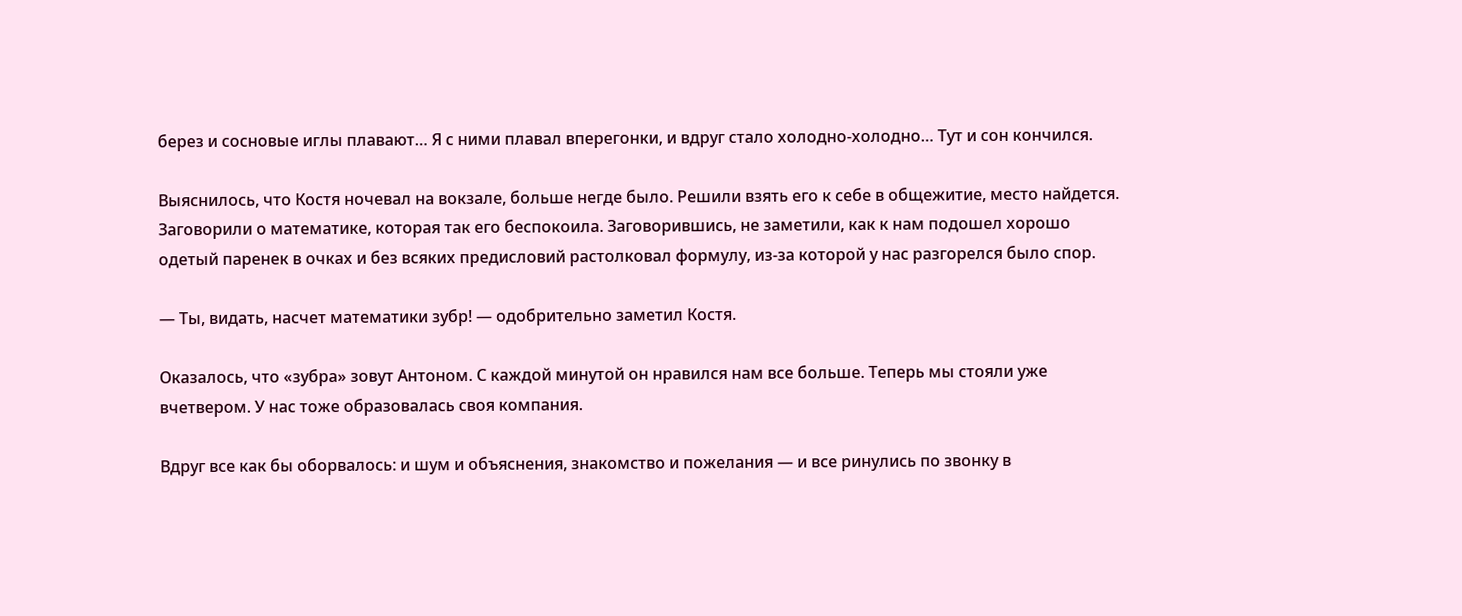берез и сосновые иглы плавают… Я с ними плавал вперегонки, и вдруг стало холодно-холодно… Тут и сон кончился.

Выяснилось, что Костя ночевал на вокзале, больше негде было. Решили взять его к себе в общежитие, место найдется. Заговорили о математике, которая так его беспокоила. Заговорившись, не заметили, как к нам подошел хорошо одетый паренек в очках и без всяких предисловий растолковал формулу, из-за которой у нас разгорелся было спор.

— Ты, видать, насчет математики зубр! — одобрительно заметил Костя.

Оказалось, что «зубра» зовут Антоном. С каждой минутой он нравился нам все больше. Теперь мы стояли уже вчетвером. У нас тоже образовалась своя компания.

Вдруг все как бы оборвалось: и шум и объяснения, знакомство и пожелания — и все ринулись по звонку в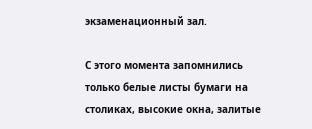экзаменационный зал.

С этого момента запомнились только белые листы бумаги на столиках, высокие окна, залитые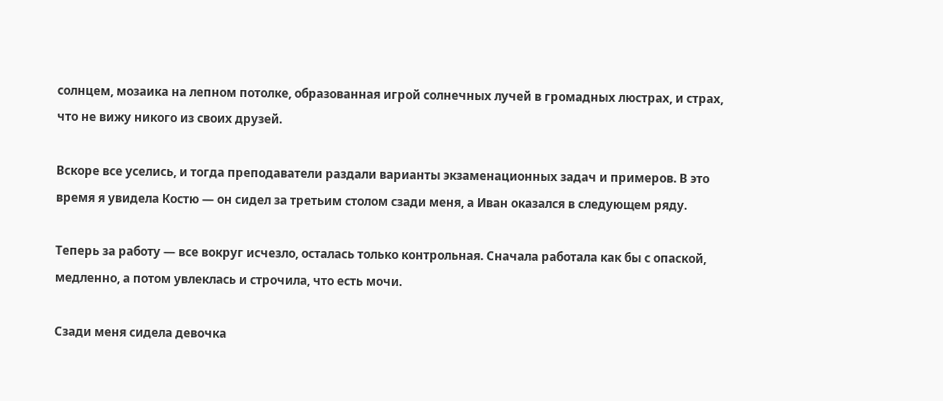солнцем, мозаика на лепном потолке, образованная игрой солнечных лучей в громадных люстрах, и страх, что не вижу никого из своих друзей.

Вскоре все уселись, и тогда преподаватели раздали варианты экзаменационных задач и примеров. В это время я увидела Костю — он сидел за третьим столом сзади меня, а Иван оказался в следующем ряду.

Теперь за работу — все вокруг исчезло, осталась только контрольная. Сначала работала как бы с опаской, медленно, а потом увлеклась и строчила, что есть мочи.

Сзади меня сидела девочка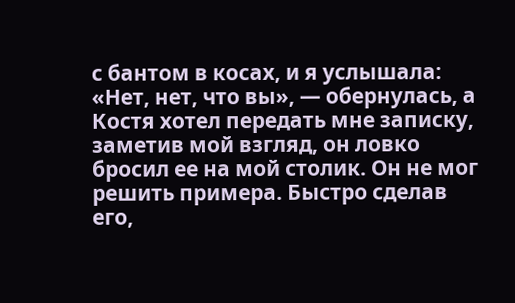с бантом в косах, и я услышала: «Нет, нет, что вы», — обернулась, а Костя хотел передать мне записку, заметив мой взгляд, он ловко бросил ее на мой столик. Он не мог решить примера. Быстро сделав его,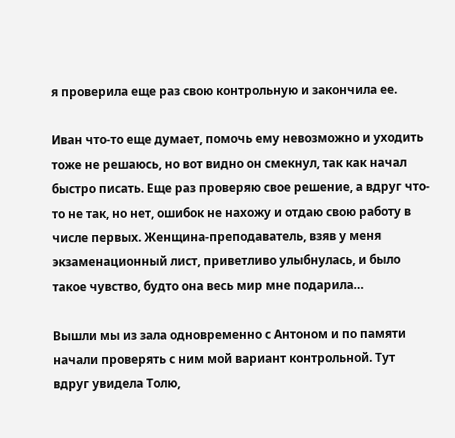я проверила еще раз свою контрольную и закончила ее.

Иван что-то еще думает, помочь ему невозможно и уходить тоже не решаюсь, но вот видно он смекнул, так как начал быстро писать. Еще раз проверяю свое решение, а вдруг что-то не так, но нет, ошибок не нахожу и отдаю свою работу в числе первых. Женщина-преподаватель, взяв у меня экзаменационный лист, приветливо улыбнулась, и было такое чувство, будто она весь мир мне подарила…

Вышли мы из зала одновременно с Антоном и по памяти начали проверять с ним мой вариант контрольной. Тут вдруг увидела Толю,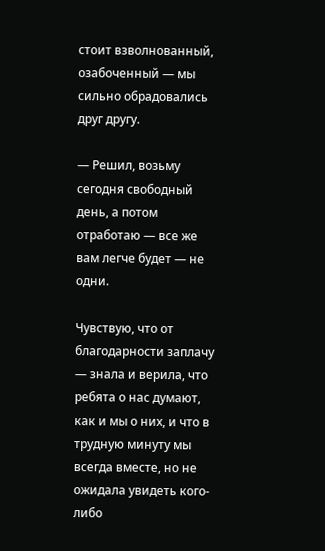стоит взволнованный, озабоченный — мы сильно обрадовались друг другу.

— Решил, возьму сегодня свободный день, а потом отработаю — все же вам легче будет — не одни.

Чувствую, что от благодарности заплачу — знала и верила, что ребята о нас думают, как и мы о них, и что в трудную минуту мы всегда вместе, но не ожидала увидеть кого-либо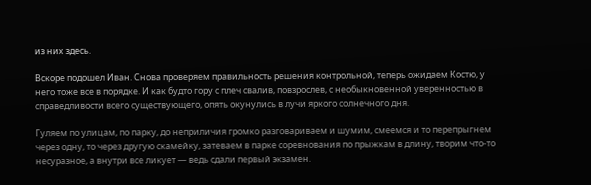из них здесь.

Вскоре подошел Иван. Снова проверяем правильность решения контрольной, теперь ожидаем Костю, у него тоже все в порядке. И как будто гору с плеч свалив, повзрослев, с необыкновенной уверенностью в справедливости всего существующего, опять окунулись в лучи яркого солнечного дня.

Гуляем по улицам, по парку, до неприличия громко разговариваем и шумим, смеемся и то перепрыгнем через одну, то через другую скамейку, затеваем в парке соревнования по прыжкам в длину, творим что-то несуразное, а внутри все ликует — ведь сдали первый экзамен.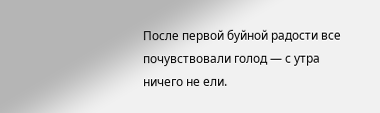После первой буйной радости все почувствовали голод — с утра ничего не ели.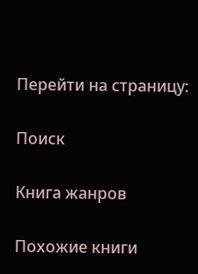Перейти на страницу:

Поиск

Книга жанров

Похожие книги